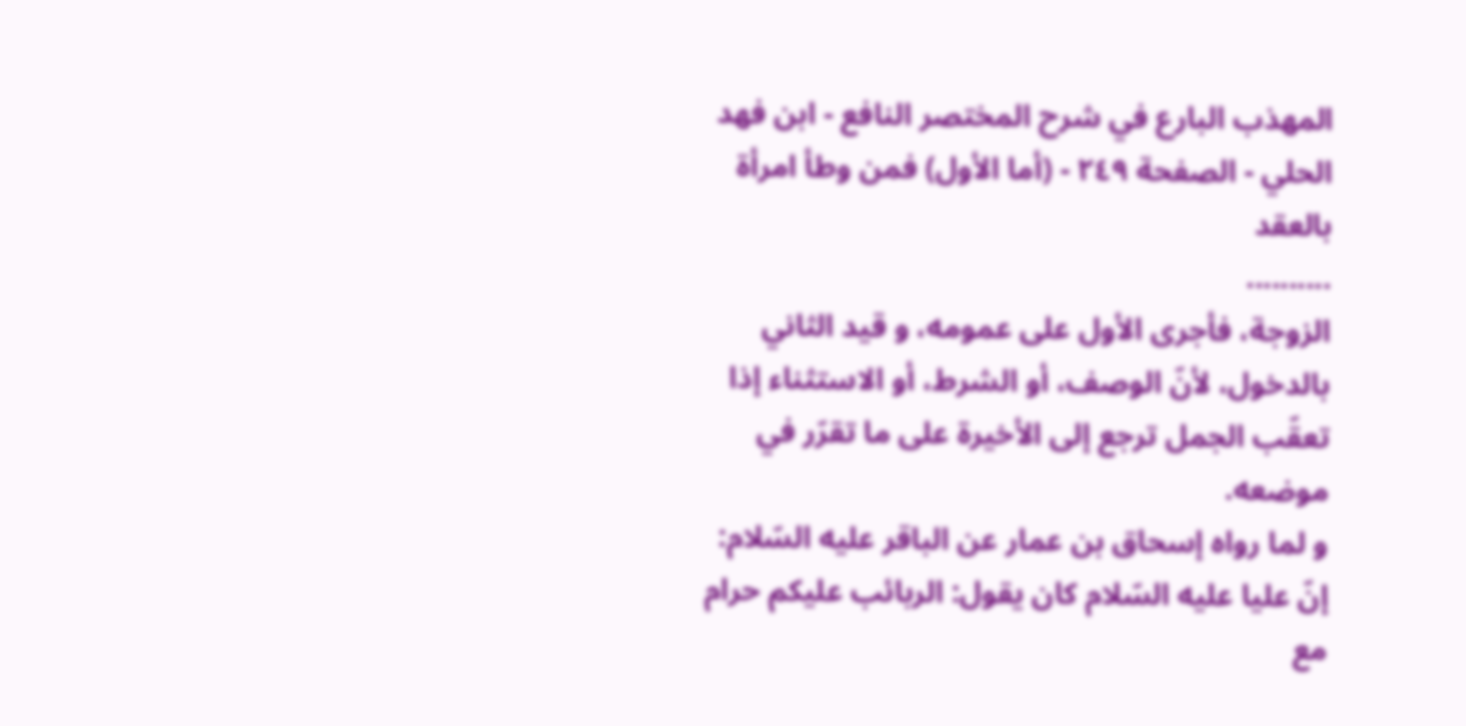المهذب البارع في شرح المختصر النافع - ابن فهد الحلي - الصفحة ٢٤٩ - (أما الأول) فمن وطأ امرأة بالعقد
..........
الزوجة، فأجرى الأول على عمومه، و قيد الثاني بالدخول، لأنّ الوصف، أو الشرط، أو الاستثناء إذا تعقّب الجمل ترجع إلى الأخيرة على ما تقرّر في موضعه.
و لما رواه إسحاق بن عمار عن الباقر عليه السّلام: إنّ عليا عليه السّلام كان يقول: الربائب عليكم حرام مع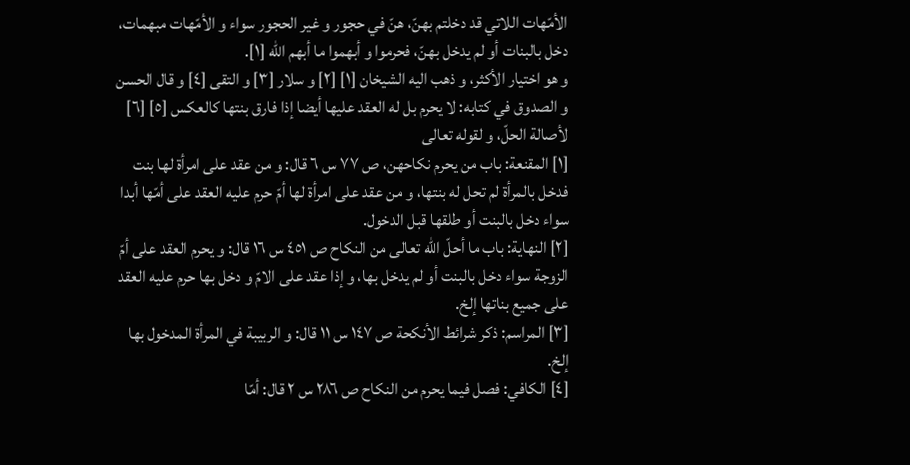الأمّهات اللاتي قد دخلتم بهنّ، هنّ في حجور و غير الحجور سواء و الأمّهات مبهمات، دخل بالبنات أو لم يدخل بهنّ، فحرموا و أبهموا ما أبهم اللّه [١].
و هو اختيار الأكثر، و ذهب اليه الشيخان [١] [٢] و سلار [٣] و التقى [٤] و قال الحسن و الصدوق في كتابه: لا يحرم بل له العقد عليها أيضا إذا فارق بنتها كالعكس [٥] [٦] لأصالة الحلّ، و لقوله تعالى
[١] المقنعة: باب من يحرم نكاحهن، ص ٧٧ س ٦ قال: و من عقد على امرأة لها بنت فدخل بالمرأة لم تحل له بنتها، و من عقد على امرأة لها أمّ حرم عليه العقد على أمّها أبدا سواء دخل بالبنت أو طلقها قبل الدخول.
[٢] النهاية: باب ما أحلّ اللّه تعالى من النكاح ص ٤٥١ س ١٦ قال: و يحرم العقد على أمّ الزوجة سواء دخل بالبنت أو لم يدخل بها، و إذا عقد على الامّ و دخل بها حرم عليه العقد على جميع بناتها إلخ.
[٣] المراسم: ذكر شرائط الأنكحة ص ١٤٧ س ١١ قال: و الربيبة في المرأة المدخول بها إلخ.
[٤] الكافي: فصل فيما يحرم من النكاح ص ٢٨٦ س ٢ قال: أمّا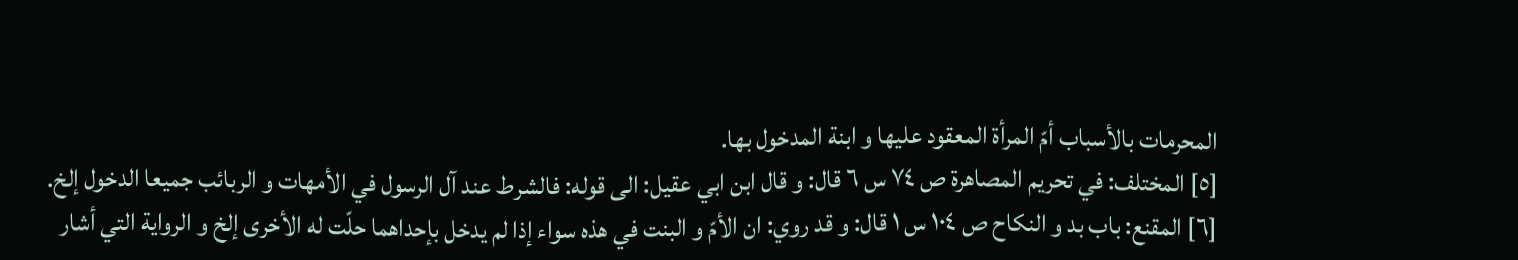المحرمات بالأسباب أمّ المرأة المعقود عليها و ابنة المدخول بها.
[٥] المختلف: في تحريم المصاهرة ص ٧٤ س ٦ قال: و قال ابن ابي عقيل: الى قوله: فالشرط عند آل الرسول في الأمهات و الربائب جميعا الدخول إلخ.
[٦] المقنع: باب بد و النكاح ص ١٠٤ س ١ قال: و قد روي: ان الأمّ و البنت في هذه سواء إذا لم يدخل بإحداهما حلّت له الأخرى إلخ و الرواية التي أشار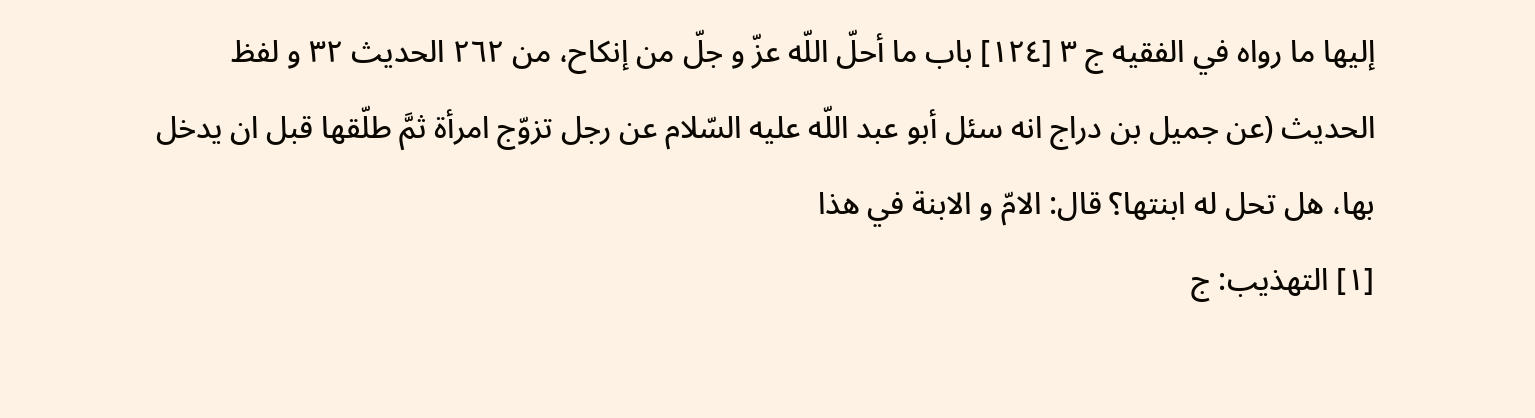إليها ما رواه في الفقيه ج ٣ [١٢٤] باب ما أحلّ اللّه عزّ و جلّ من إنكاح، من ٢٦٢ الحديث ٣٢ و لفظ الحديث (عن جميل بن دراج انه سئل أبو عبد اللّه عليه السّلام عن رجل تزوّج امرأة ثمَّ طلّقها قبل ان يدخل بها، هل تحل له ابنتها؟ قال: الامّ و الابنة في هذا
[١] التهذيب: ج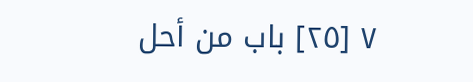٧ [٢٥] باب من أحل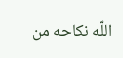اللّه نكاحه من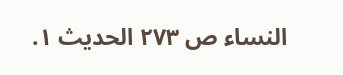النساء ص ٢٧٣ الحديث ١.